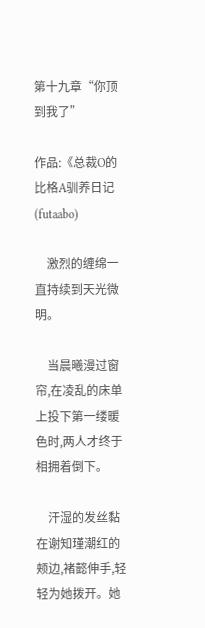第十九章“你顶到我了”

作品:《总裁O的比格A驯养日记(futaabo)

    激烈的缠绵一直持续到天光微明。

    当晨曦漫过窗帘,在凌乱的床单上投下第一缕暖色时,两人才终于相拥着倒下。

    汗湿的发丝黏在谢知瑾潮红的颊边,褚懿伸手,轻轻为她拨开。她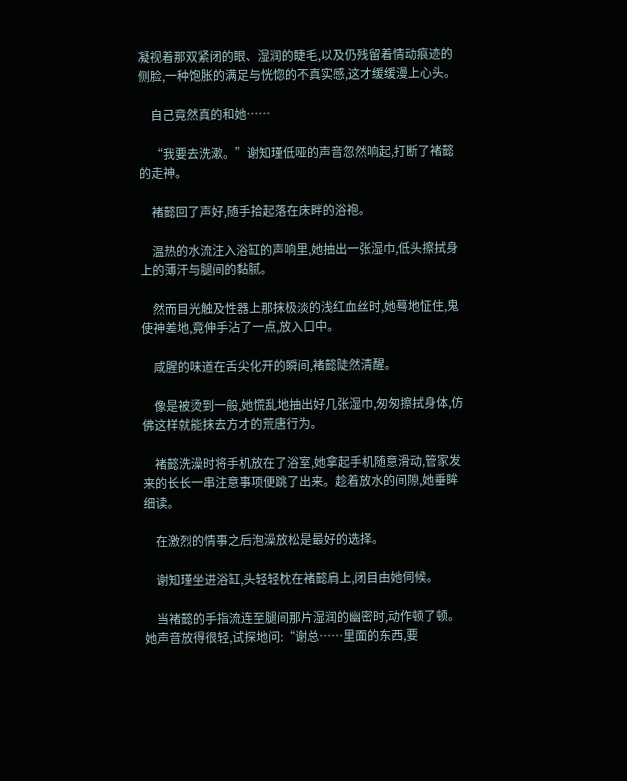凝视着那双紧闭的眼、湿润的睫毛,以及仍残留着情动痕迹的侧脸,一种饱胀的满足与恍惚的不真实感,这才缓缓漫上心头。

    自己竟然真的和她……

    “我要去洗漱。”谢知瑾低哑的声音忽然响起,打断了褚懿的走神。

    褚懿回了声好,随手拾起落在床畔的浴袍。

    温热的水流注入浴缸的声响里,她抽出一张湿巾,低头擦拭身上的薄汗与腿间的黏腻。

    然而目光触及性器上那抹极淡的浅红血丝时,她蓦地怔住,鬼使神差地,竟伸手沾了一点,放入口中。

    咸腥的味道在舌尖化开的瞬间,褚懿陡然清醒。

    像是被烫到一般,她慌乱地抽出好几张湿巾,匆匆擦拭身体,仿佛这样就能抹去方才的荒唐行为。

    褚懿洗澡时将手机放在了浴室,她拿起手机随意滑动,管家发来的长长一串注意事项便跳了出来。趁着放水的间隙,她垂眸细读。

    在激烈的情事之后泡澡放松是最好的选择。

    谢知瑾坐进浴缸,头轻轻枕在褚懿肩上,闭目由她伺候。

    当褚懿的手指流连至腿间那片湿润的幽密时,动作顿了顿。她声音放得很轻,试探地问:“谢总……里面的东西,要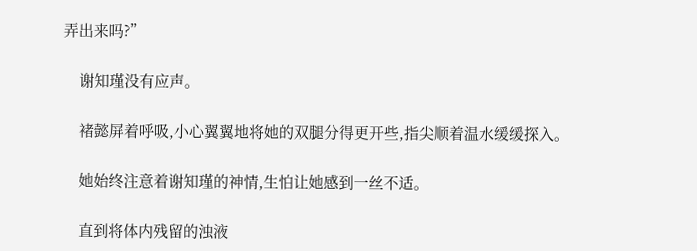弄出来吗?”

    谢知瑾没有应声。

    褚懿屏着呼吸,小心翼翼地将她的双腿分得更开些,指尖顺着温水缓缓探入。

    她始终注意着谢知瑾的神情,生怕让她感到一丝不适。

    直到将体内残留的浊液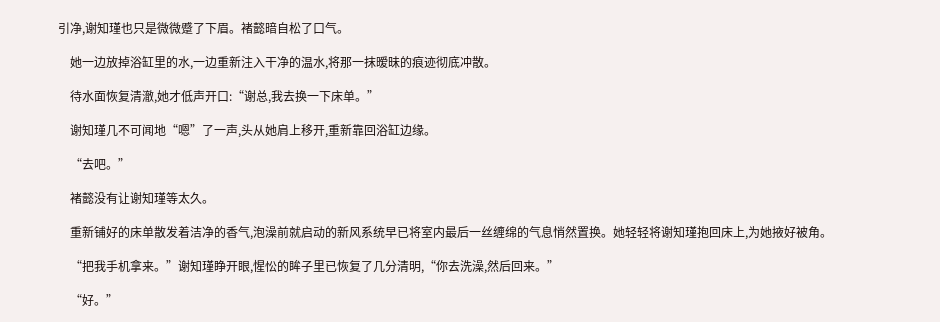引净,谢知瑾也只是微微蹙了下眉。褚懿暗自松了口气。

    她一边放掉浴缸里的水,一边重新注入干净的温水,将那一抹暧昧的痕迹彻底冲散。

    待水面恢复清澈,她才低声开口:“谢总,我去换一下床单。”

    谢知瑾几不可闻地“嗯”了一声,头从她肩上移开,重新靠回浴缸边缘。

    “去吧。”

    褚懿没有让谢知瑾等太久。

    重新铺好的床单散发着洁净的香气,泡澡前就启动的新风系统早已将室内最后一丝缠绵的气息悄然置换。她轻轻将谢知瑾抱回床上,为她掖好被角。

    “把我手机拿来。”谢知瑾睁开眼,惺忪的眸子里已恢复了几分清明,“你去洗澡,然后回来。”

    “好。”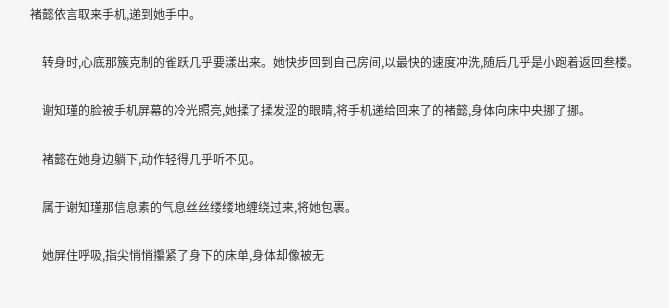褚懿依言取来手机,递到她手中。

    转身时,心底那簇克制的雀跃几乎要漾出来。她快步回到自己房间,以最快的速度冲洗,随后几乎是小跑着返回叁楼。

    谢知瑾的脸被手机屏幕的冷光照亮,她揉了揉发涩的眼睛,将手机递给回来了的褚懿,身体向床中央挪了挪。

    褚懿在她身边躺下,动作轻得几乎听不见。

    属于谢知瑾那信息素的气息丝丝缕缕地缠绕过来,将她包裹。

    她屏住呼吸,指尖悄悄攥紧了身下的床单,身体却像被无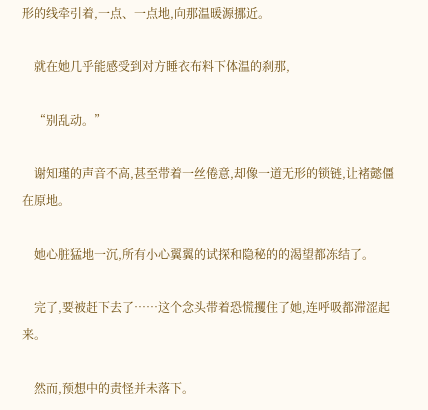形的线牵引着,一点、一点地,向那温暖源挪近。

    就在她几乎能感受到对方睡衣布料下体温的刹那,

    “别乱动。”

    谢知瑾的声音不高,甚至带着一丝倦意,却像一道无形的锁链,让褚懿僵在原地。

    她心脏猛地一沉,所有小心翼翼的试探和隐秘的的渴望都冻结了。

    完了,要被赶下去了……这个念头带着恐慌攫住了她,连呼吸都滞涩起来。

    然而,预想中的责怪并未落下。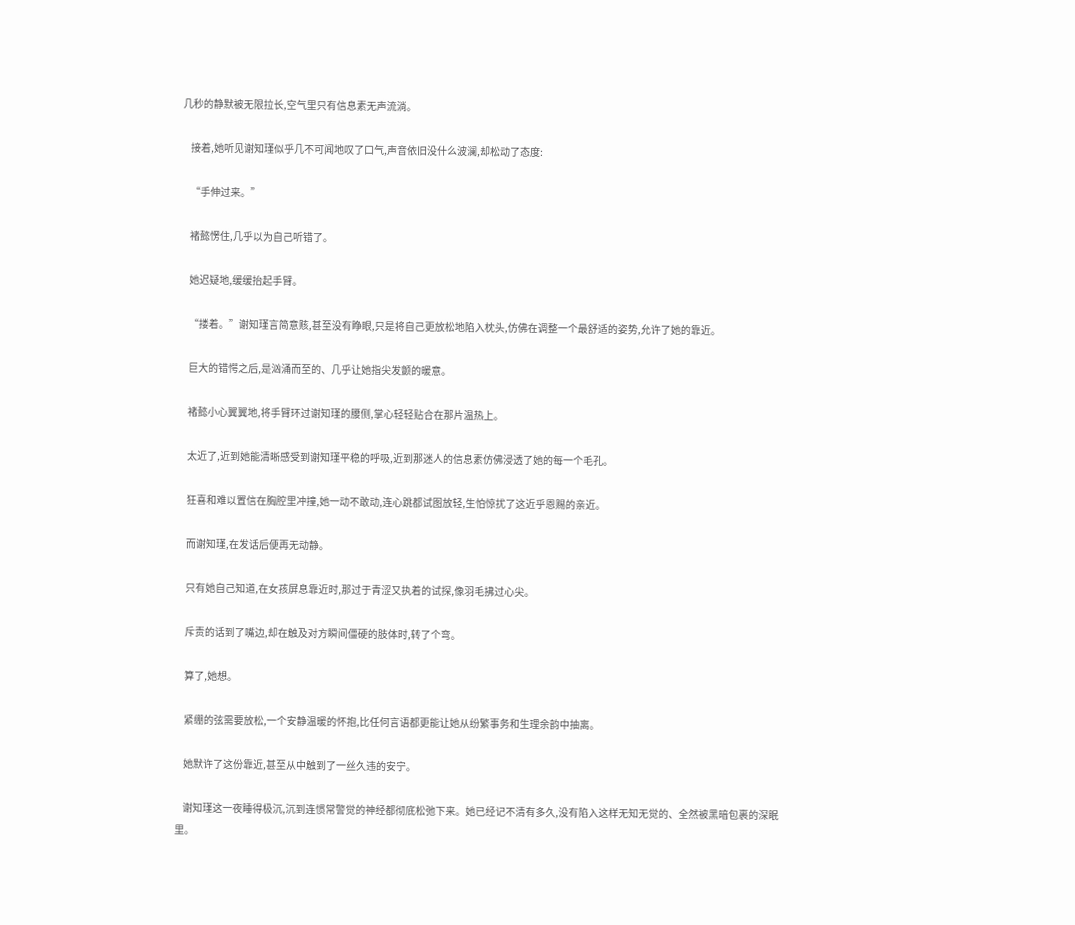几秒的静默被无限拉长,空气里只有信息素无声流淌。

    接着,她听见谢知瑾似乎几不可闻地叹了口气,声音依旧没什么波澜,却松动了态度:

    “手伸过来。”

    褚懿愣住,几乎以为自己听错了。

    她迟疑地,缓缓抬起手臂。

    “搂着。”谢知瑾言简意赅,甚至没有睁眼,只是将自己更放松地陷入枕头,仿佛在调整一个最舒适的姿势,允许了她的靠近。

    巨大的错愕之后,是汹涌而至的、几乎让她指尖发颤的暖意。

    褚懿小心翼翼地,将手臂环过谢知瑾的腰侧,掌心轻轻贴合在那片温热上。

    太近了,近到她能清晰感受到谢知瑾平稳的呼吸,近到那迷人的信息素仿佛浸透了她的每一个毛孔。

    狂喜和难以置信在胸腔里冲撞,她一动不敢动,连心跳都试图放轻,生怕惊扰了这近乎恩赐的亲近。

    而谢知瑾,在发话后便再无动静。

    只有她自己知道,在女孩屏息靠近时,那过于青涩又执着的试探,像羽毛拂过心尖。

    斥责的话到了嘴边,却在触及对方瞬间僵硬的肢体时,转了个弯。

    算了,她想。

    紧绷的弦需要放松,一个安静温暖的怀抱,比任何言语都更能让她从纷繁事务和生理余韵中抽离。

    她默许了这份靠近,甚至从中触到了一丝久违的安宁。

    谢知瑾这一夜睡得极沉,沉到连惯常警觉的神经都彻底松弛下来。她已经记不清有多久,没有陷入这样无知无觉的、全然被黑暗包裹的深眠里。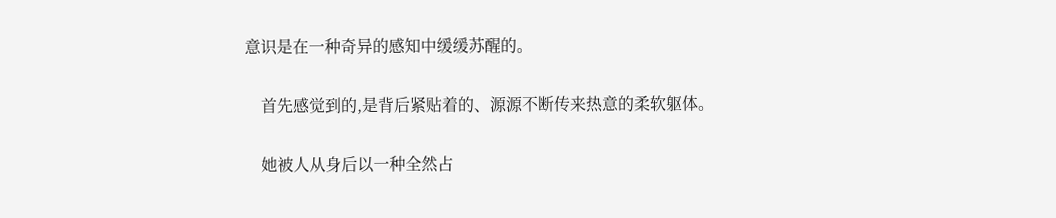意识是在一种奇异的感知中缓缓苏醒的。

    首先感觉到的,是背后紧贴着的、源源不断传来热意的柔软躯体。

    她被人从身后以一种全然占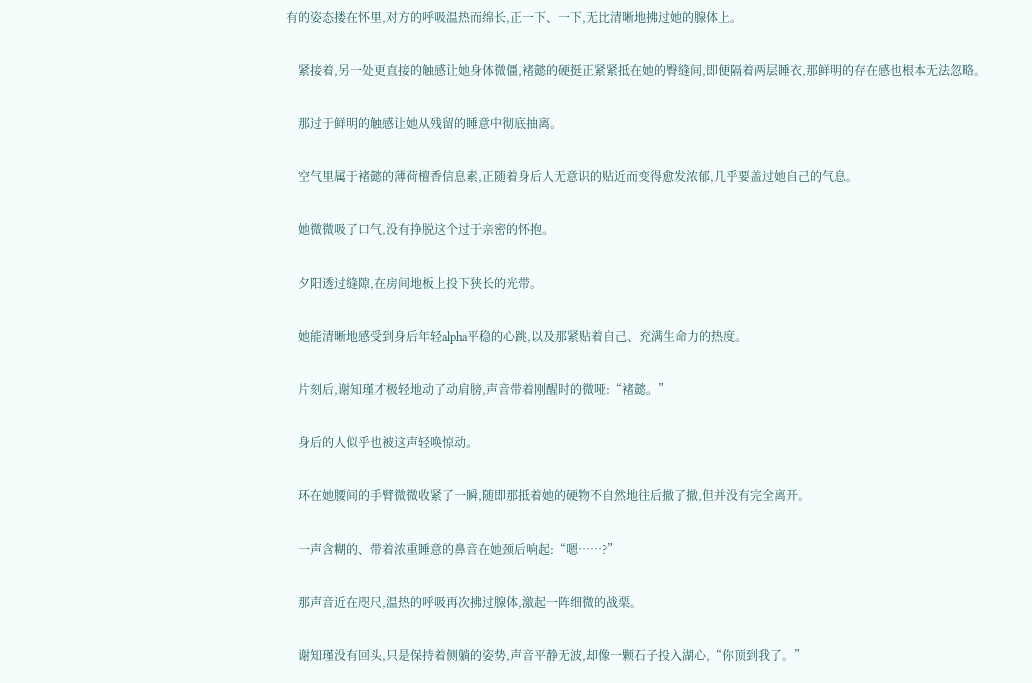有的姿态搂在怀里,对方的呼吸温热而绵长,正一下、一下,无比清晰地拂过她的腺体上。

    紧接着,另一处更直接的触感让她身体微僵,褚懿的硬挺正紧紧抵在她的臀缝间,即便隔着两层睡衣,那鲜明的存在感也根本无法忽略。

    那过于鲜明的触感让她从残留的睡意中彻底抽离。

    空气里属于褚懿的薄荷檀香信息素,正随着身后人无意识的贴近而变得愈发浓郁,几乎要盖过她自己的气息。

    她微微吸了口气,没有挣脱这个过于亲密的怀抱。

    夕阳透过缝隙,在房间地板上投下狭长的光带。

    她能清晰地感受到身后年轻alpha平稳的心跳,以及那紧贴着自己、充满生命力的热度。

    片刻后,谢知瑾才极轻地动了动肩膀,声音带着刚醒时的微哑:“褚懿。”

    身后的人似乎也被这声轻唤惊动。

    环在她腰间的手臂微微收紧了一瞬,随即那抵着她的硬物不自然地往后撤了撤,但并没有完全离开。

    一声含糊的、带着浓重睡意的鼻音在她颈后响起:“嗯……?”

    那声音近在咫尺,温热的呼吸再次拂过腺体,激起一阵细微的战栗。

    谢知瑾没有回头,只是保持着侧躺的姿势,声音平静无波,却像一颗石子投入湖心,“你顶到我了。”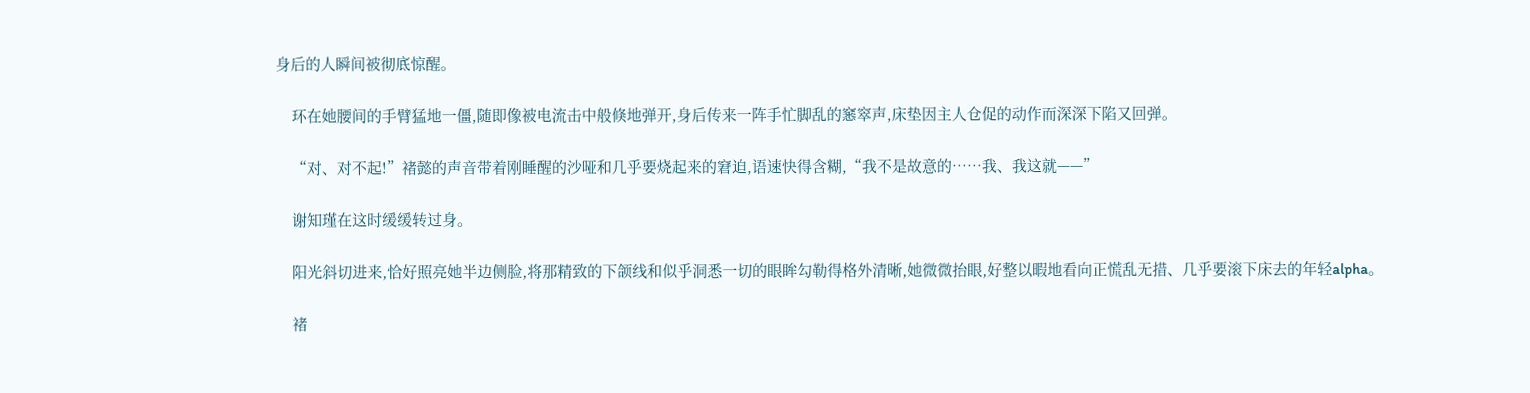身后的人瞬间被彻底惊醒。

    环在她腰间的手臂猛地一僵,随即像被电流击中般倏地弹开,身后传来一阵手忙脚乱的窸窣声,床垫因主人仓促的动作而深深下陷又回弹。

    “对、对不起!”褚懿的声音带着刚睡醒的沙哑和几乎要烧起来的窘迫,语速快得含糊,“我不是故意的……我、我这就——”

    谢知瑾在这时缓缓转过身。

    阳光斜切进来,恰好照亮她半边侧脸,将那精致的下颌线和似乎洞悉一切的眼眸勾勒得格外清晰,她微微抬眼,好整以暇地看向正慌乱无措、几乎要滚下床去的年轻alpha。

    褚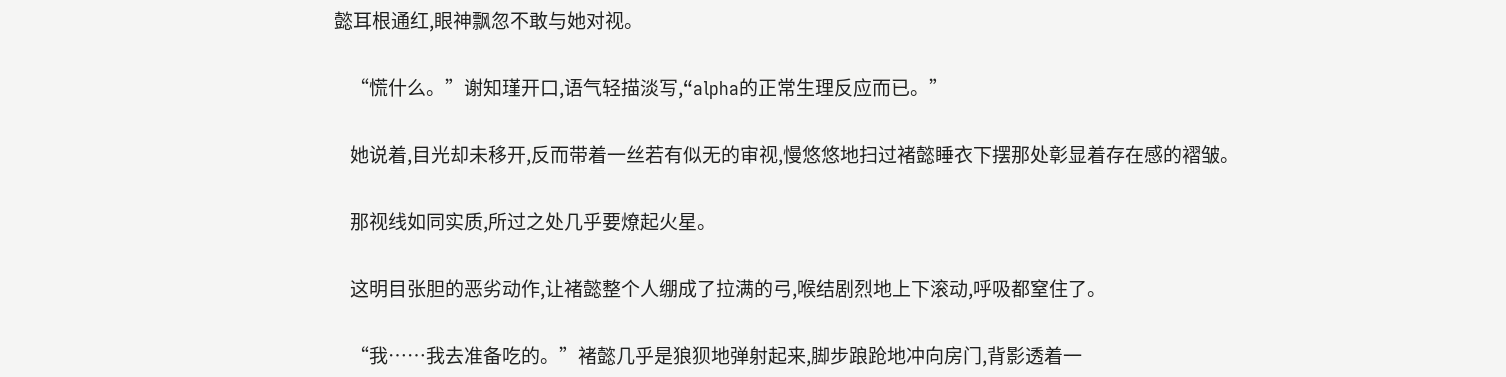懿耳根通红,眼神飘忽不敢与她对视。

    “慌什么。”谢知瑾开口,语气轻描淡写,“alpha的正常生理反应而已。”

    她说着,目光却未移开,反而带着一丝若有似无的审视,慢悠悠地扫过褚懿睡衣下摆那处彰显着存在感的褶皱。

    那视线如同实质,所过之处几乎要燎起火星。

    这明目张胆的恶劣动作,让褚懿整个人绷成了拉满的弓,喉结剧烈地上下滚动,呼吸都窒住了。

    “我……我去准备吃的。”褚懿几乎是狼狈地弹射起来,脚步踉跄地冲向房门,背影透着一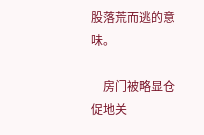股落荒而逃的意味。

    房门被略显仓促地关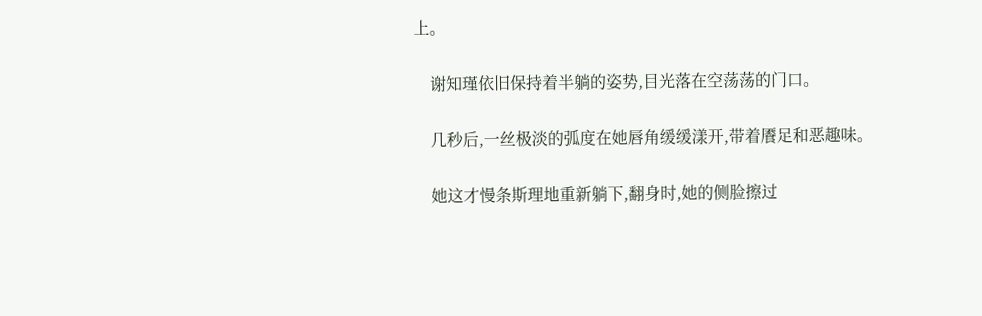上。

    谢知瑾依旧保持着半躺的姿势,目光落在空荡荡的门口。

    几秒后,一丝极淡的弧度在她唇角缓缓漾开,带着餍足和恶趣味。

    她这才慢条斯理地重新躺下,翻身时,她的侧脸擦过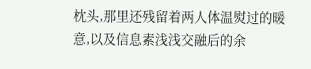枕头,那里还残留着两人体温熨过的暖意,以及信息素浅浅交融后的余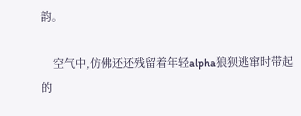韵。

    空气中,仿佛还还残留着年轻alpha狼狈逃窜时带起的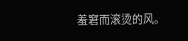羞窘而滚烫的风。